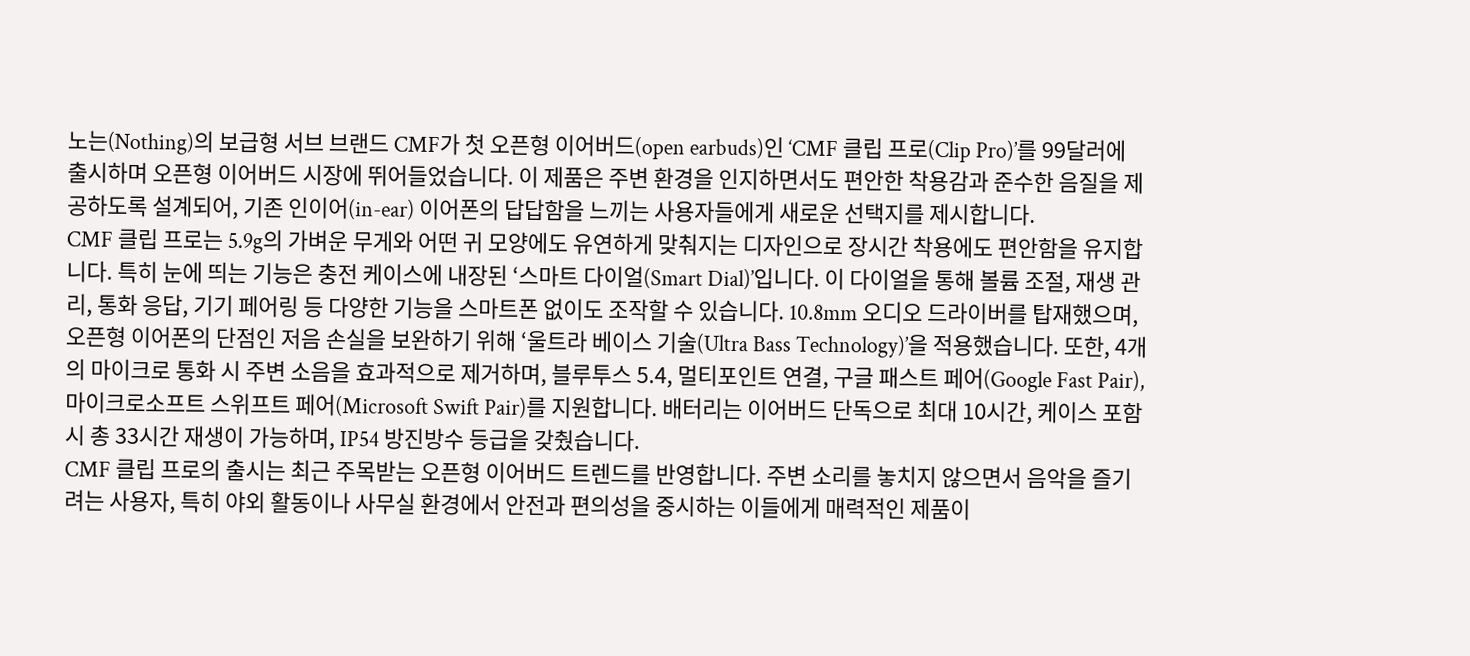노는(Nothing)의 보급형 서브 브랜드 CMF가 첫 오픈형 이어버드(open earbuds)인 ‘CMF 클립 프로(Clip Pro)’를 99달러에 출시하며 오픈형 이어버드 시장에 뛰어들었습니다. 이 제품은 주변 환경을 인지하면서도 편안한 착용감과 준수한 음질을 제공하도록 설계되어, 기존 인이어(in-ear) 이어폰의 답답함을 느끼는 사용자들에게 새로운 선택지를 제시합니다.
CMF 클립 프로는 5.9g의 가벼운 무게와 어떤 귀 모양에도 유연하게 맞춰지는 디자인으로 장시간 착용에도 편안함을 유지합니다. 특히 눈에 띄는 기능은 충전 케이스에 내장된 ‘스마트 다이얼(Smart Dial)’입니다. 이 다이얼을 통해 볼륨 조절, 재생 관리, 통화 응답, 기기 페어링 등 다양한 기능을 스마트폰 없이도 조작할 수 있습니다. 10.8mm 오디오 드라이버를 탑재했으며, 오픈형 이어폰의 단점인 저음 손실을 보완하기 위해 ‘울트라 베이스 기술(Ultra Bass Technology)’을 적용했습니다. 또한, 4개의 마이크로 통화 시 주변 소음을 효과적으로 제거하며, 블루투스 5.4, 멀티포인트 연결, 구글 패스트 페어(Google Fast Pair), 마이크로소프트 스위프트 페어(Microsoft Swift Pair)를 지원합니다. 배터리는 이어버드 단독으로 최대 10시간, 케이스 포함 시 총 33시간 재생이 가능하며, IP54 방진방수 등급을 갖췄습니다.
CMF 클립 프로의 출시는 최근 주목받는 오픈형 이어버드 트렌드를 반영합니다. 주변 소리를 놓치지 않으면서 음악을 즐기려는 사용자, 특히 야외 활동이나 사무실 환경에서 안전과 편의성을 중시하는 이들에게 매력적인 제품이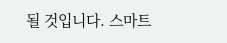될 것입니다. 스마트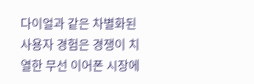다이얼과 같은 차별화된 사용자 경험은 경쟁이 치열한 무선 이어폰 시장에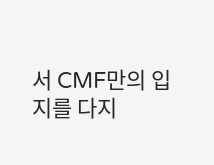서 CMF만의 입지를 다지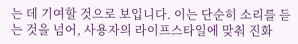는 데 기여할 것으로 보입니다. 이는 단순히 소리를 듣는 것을 넘어, 사용자의 라이프스타일에 맞춰 진화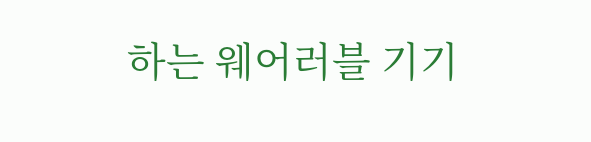하는 웨어러블 기기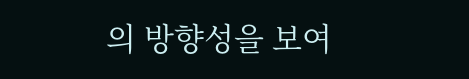의 방향성을 보여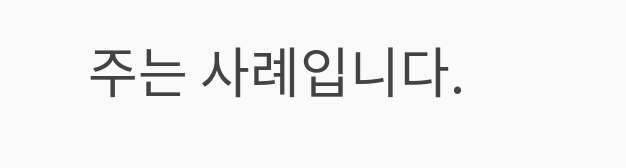주는 사례입니다.